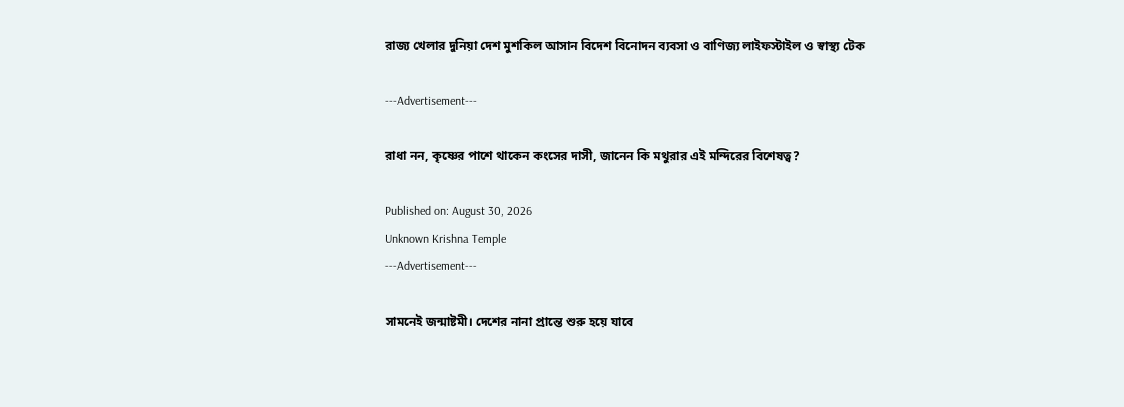রাজ্য খেলার দুনিয়া দেশ মুশকিল আসান বিদেশ বিনোদন ব্যবসা ও বাণিজ্য লাইফস্টাইল ও স্বাস্থ্য টেক

---Advertisement---

রাধা নন, কৃষ্ণের পাশে থাকেন কংসের দাসী, জানেন কি মথুরার এই মন্দিরের বিশেষত্ব?

Published on: August 30, 2026
Unknown Krishna Temple
---Advertisement---

সামনেই জন্মাষ্টমী। দেশের নানা প্রান্তে শুরু হয়ে যাবে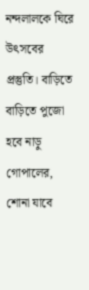নন্দলালকে ঘিরে উৎসবের প্রস্তুতি। বাড়িতে বাড়িতে পুজো হবে নাড়ু গোপালের, শোনা যাবে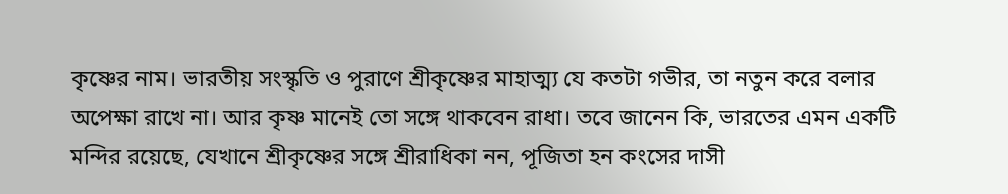কৃষ্ণের নাম। ভারতীয় সংস্কৃতি ও পুরাণে শ্রীকৃষ্ণের মাহাত্ম্য যে কতটা গভীর, তা নতুন করে বলার অপেক্ষা রাখে না। আর কৃষ্ণ মানেই তো সঙ্গে থাকবেন রাধা। তবে জানেন কি, ভারতের এমন একটি মন্দির রয়েছে, যেখানে শ্রীকৃষ্ণের সঙ্গে শ্রীরাধিকা নন, পূজিতা হন কংসের দাসী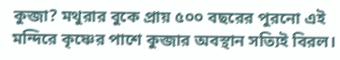কুব্জা? মথুরার বুকে প্রায় ৫০০ বছরের পুরনো এই মন্দিরে কৃষ্ণের পাশে কুব্জার অবস্থান সত্যিই বিরল।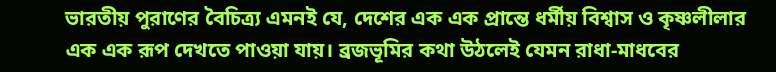ভারতীয় পুরাণের বৈচিত্র্য এমনই যে, দেশের এক এক প্রান্তে ধর্মীয় বিশ্বাস ও কৃষ্ণলীলার এক এক রূপ দেখতে পাওয়া যায়। ব্রজভূমির কথা উঠলেই যেমন রাধা-মাধবের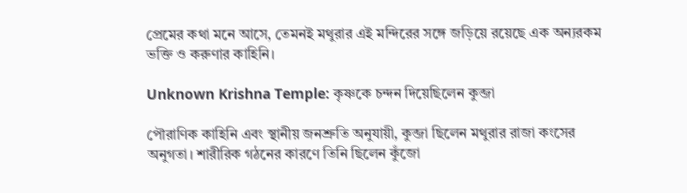প্রেমের কথা মনে আসে, তেমনই মথুরার এই মন্দিরের সঙ্গে জড়িয়ে রয়েছে এক অন্যরকম ভক্তি ও করুণার কাহিনি।

Unknown Krishna Temple: কৃষ্ণকে চন্দন দিয়েছিলেন কুব্জা

পৌরাণিক কাহিনি এবং স্থানীয় জনশ্রুতি অনুযায়ী, কুব্জা ছিলেন মথুরার রাজা কংসের অনুগতা। শারীরিক গঠনের কারণে তিনি ছিলেন কুঁজো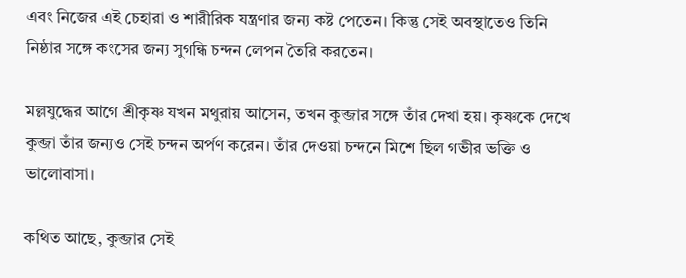এবং নিজের এই চেহারা ও শারীরিক যন্ত্রণার জন্য কষ্ট পেতেন। কিন্তু সেই অবস্থাতেও তিনি নিষ্ঠার সঙ্গে কংসের জন্য সুগন্ধি চন্দন লেপন তৈরি করতেন।

মল্লযুদ্ধের আগে শ্রীকৃষ্ণ যখন মথুরায় আসেন, তখন কুব্জার সঙ্গে তাঁর দেখা হয়। কৃষ্ণকে দেখে কুব্জা তাঁর জন্যও সেই চন্দন অর্পণ করেন। তাঁর দেওয়া চন্দনে মিশে ছিল গভীর ভক্তি ও ভালোবাসা।

কথিত আছে, কুব্জার সেই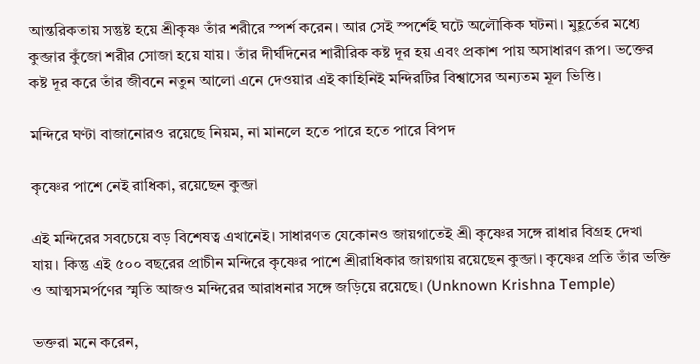আন্তরিকতায় সন্তুষ্ট হয়ে শ্রীকৃষ্ণ তাঁর শরীরে স্পর্শ করেন। আর সেই স্পর্শেই ঘটে অলৌকিক ঘটনা। মুহূর্তের মধ্যে কুব্জার কুঁজো শরীর সোজা হয়ে যায়। তাঁর দীর্ঘদিনের শারীরিক কষ্ট দূর হয় এবং প্রকাশ পায় অসাধারণ রূপ। ভক্তের কষ্ট দূর করে তাঁর জীবনে নতুন আলো এনে দেওয়ার এই কাহিনিই মন্দিরটির বিশ্বাসের অন্যতম মূল ভিত্তি।

মন্দিরে ঘণ্টা বাজানোরও রয়েছে নিয়ম, না মানলে হতে পারে হতে পারে বিপদ

কৃষ্ণের পাশে নেই রাধিকা, রয়েছেন কুব্জা

এই মন্দিরের সবচেয়ে বড় বিশেষত্ব এখানেই। সাধারণত যেকোনও জায়গাতেই শ্রী কৃষ্ণের সঙ্গে রাধার বিগ্রহ দেখা যায়। কিন্তু এই ৫০০ বছরের প্রাচীন মন্দিরে কৃষ্ণের পাশে শ্রীরাধিকার জায়গায় রয়েছেন কুব্জা। কৃষ্ণের প্রতি তাঁর ভক্তি ও আত্মসমর্পণের স্মৃতি আজও মন্দিরের আরাধনার সঙ্গে জড়িয়ে রয়েছে। (Unknown Krishna Temple)

ভক্তরা মনে করেন,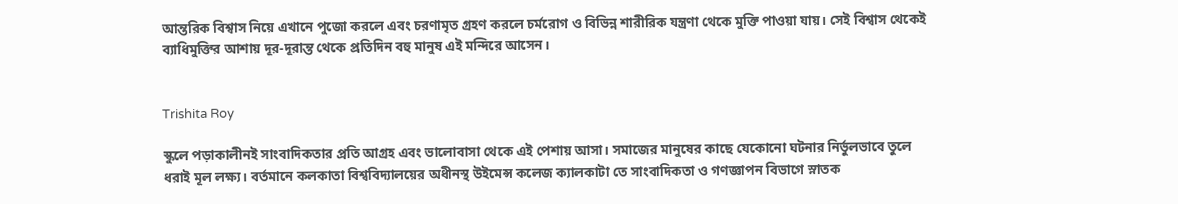আন্তরিক বিশ্বাস নিয়ে এখানে পুজো করলে এবং চরণামৃত গ্রহণ করলে চর্মরোগ ও বিভিন্ন শারীরিক যন্ত্রণা থেকে মুক্তি পাওয়া যায়। সেই বিশ্বাস থেকেই ব্যাধিমুক্তির আশায় দূর-দূরান্ত থেকে প্রতিদিন বহু মানুষ এই মন্দিরে আসেন।


Trishita Roy

স্কুলে পড়াকালীনই সাংবাদিকতার প্রতি আগ্রহ এবং ভালোবাসা থেকে এই পেশায় আসা। সমাজের মানুষের কাছে যেকোনো ঘটনার নির্ভুলভাবে তুলে ধরাই মূল লক্ষ্য। বর্তমানে কলকাতা বিশ্ববিদ্যালয়ের অধীনস্থ উইমেন্স কলেজ ক্যালকাটা তে সাংবাদিকতা ও গণজ্ঞাপন বিভাগে স্নাতক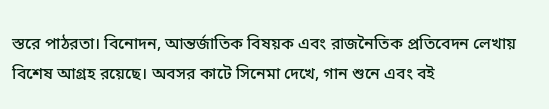স্তরে পাঠরতা। বিনোদন, আন্তর্জাতিক বিষয়ক এবং রাজনৈতিক প্রতিবেদন লেখায় বিশেষ আগ্রহ রয়েছে। অবসর কাটে সিনেমা দেখে, গান শুনে এবং বই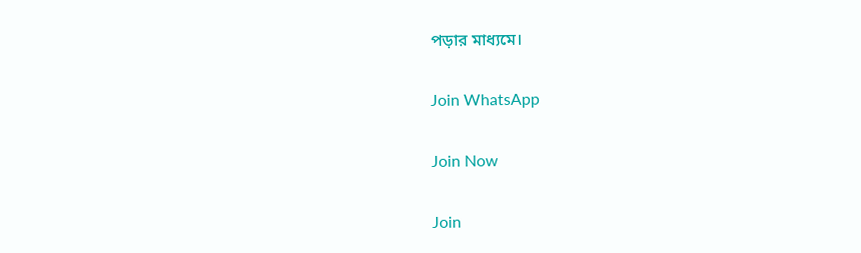পড়ার মাধ্যমে।

Join WhatsApp

Join Now

Join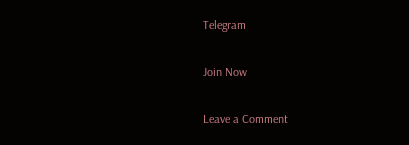Telegram

Join Now

Leave a Comment